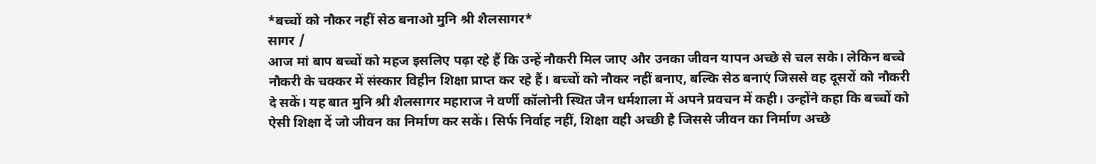*बच्चों को नौकर नहीं सेठ बनाओ मुनि श्री शैलसागर*
सागर /
आज मां बाप बच्चों को महज इसलिए पढ़ा रहे हैं कि उन्हें नौकरी मिल जाए और उनका जीवन यापन अच्छे से चल सके। लेकिन बच्चे नौकरी के चक्कर में संस्कार विहीन शिक्षा प्राप्त कर रहे हैं। बच्चों को नौकर नहीं बनाए, बल्कि सेठ बनाएं जिससे वह दूसरों को नौकरी दे सकें। यह बात मुनि श्री शैलसागर महाराज ने वर्णी कॉलोनी स्थित जैन धर्मशाला में अपने प्रवचन में कही। उन्होंने कहा कि बच्चों को ऐसी शिक्षा दें जो जीवन का निर्माण कर सकें। सिर्फ निर्वाह नहीं, शिक्षा वही अच्छी है जिससे जीवन का निर्माण अच्छे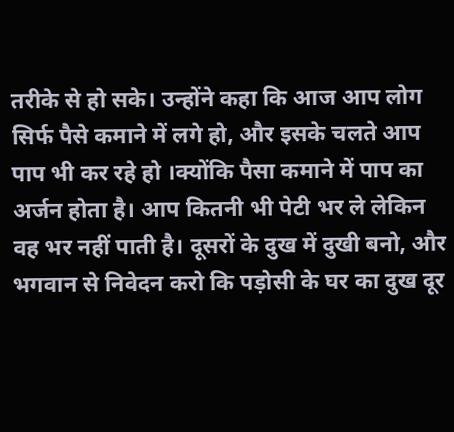तरीके से हो सके। उन्होंने कहा कि आज आप लोग सिर्फ पैसे कमाने में लगे हो, और इसके चलते आप पाप भी कर रहे हो ।क्योंकि पैसा कमाने में पाप का अर्जन होता है। आप कितनी भी पेटी भर ले लेकिन वह भर नहीं पाती है। दूसरों के दुख में दुखी बनो, और भगवान से निवेदन करो कि पड़ोसी के घर का दुख दूर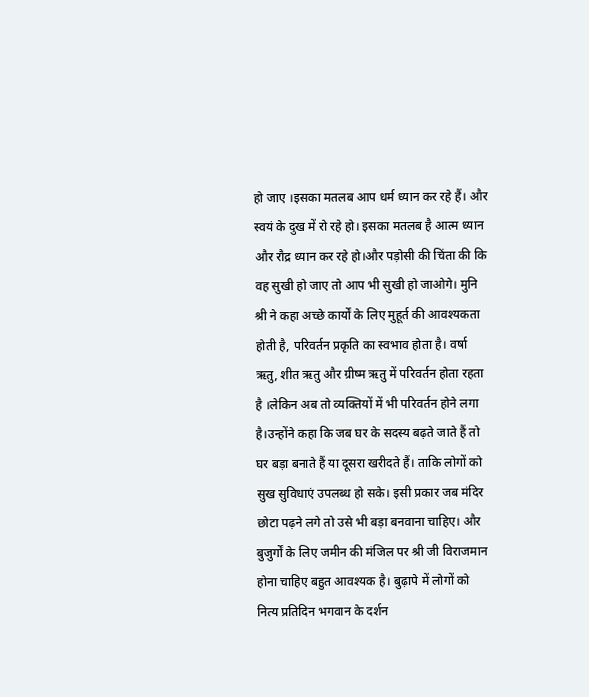हो जाए ।इसका मतलब आप धर्म ध्यान कर रहे हैं। और स्वयं के दुख में रो रहे हो। इसका मतलब है आत्म ध्यान और रौद्र ध्यान कर रहे हो।और पड़ोसी की चिंता की कि वह सुखी हो जाए तो आप भी सुखी हो जाओगे। मुनि श्री ने कहा अच्छे कार्यों के लिए मुहूर्त की आवश्यकता होती है, परिवर्तन प्रकृति का स्वभाव होता है। वर्षा ऋतु, शीत ऋतु और ग्रीष्म ऋतु में परिवर्तन होता रहता है ।लेकिन अब तो व्यक्तियों में भी परिवर्तन होने लगा है।उन्होंने कहा कि जब घर के सदस्य बढ़ते जाते हैं तो घर बड़ा बनाते हैं या दूसरा खरीदते हैं। ताकि लोगों को सुख सुविधाएं उपलब्ध हो सके। इसी प्रकार जब मंदिर छोटा पढ़ने लगे तो उसे भी बड़ा बनवाना चाहिए। और बुजुर्गों के लिए जमीन की मंजिल पर श्री जी विराजमान होना चाहिए बहुत आवश्यक है। बुढ़ापे में लोगों को नित्य प्रतिदिन भगवान के दर्शन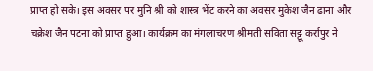प्राप्त हो सके। इस अवसर पर मुनि श्री को शास्त्र भेंट करने का अवसर मुकेश जैन ढाना और चक्रेश जैन पटना को प्राप्त हुआ। कार्यक्रम का मंगलाचरण श्रीमती सविता सट्टू कर्रापुर ने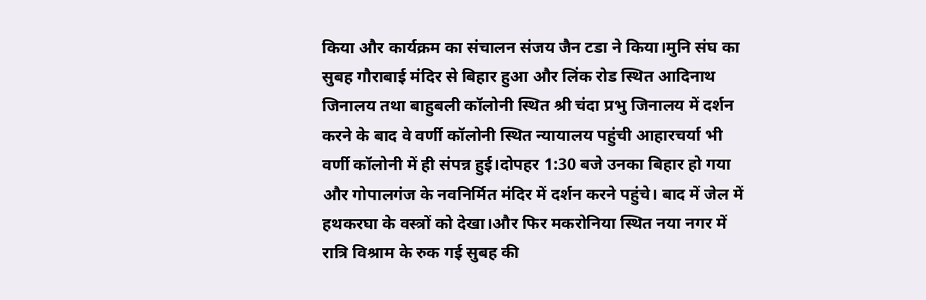किया और कार्यक्रम का संचालन संजय जैन टडा ने किया।मुनि संघ का सुबह गौराबाई मंदिर से बिहार हुआ और लिंक रोड स्थित आदिनाथ जिनालय तथा बाहुबली कॉलोनी स्थित श्री चंदा प्रभु जिनालय में दर्शन करने के बाद वे वर्णी कॉलोनी स्थित न्यायालय पहुंची आहारचर्या भी वर्णी कॉलोनी में ही संपन्न हुई।दोपहर 1:30 बजे उनका बिहार हो गया और गोपालगंज के नवनिर्मित मंदिर में दर्शन करने पहुंचे। बाद में जेल में हथकरघा के वस्त्रों को देखा।और फिर मकरोनिया स्थित नया नगर में रात्रि विश्राम के रुक गई सुबह की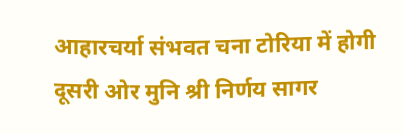आहारचर्या संभवत चना टोरिया में होगी दूसरी ओर मुनि श्री निर्णय सागर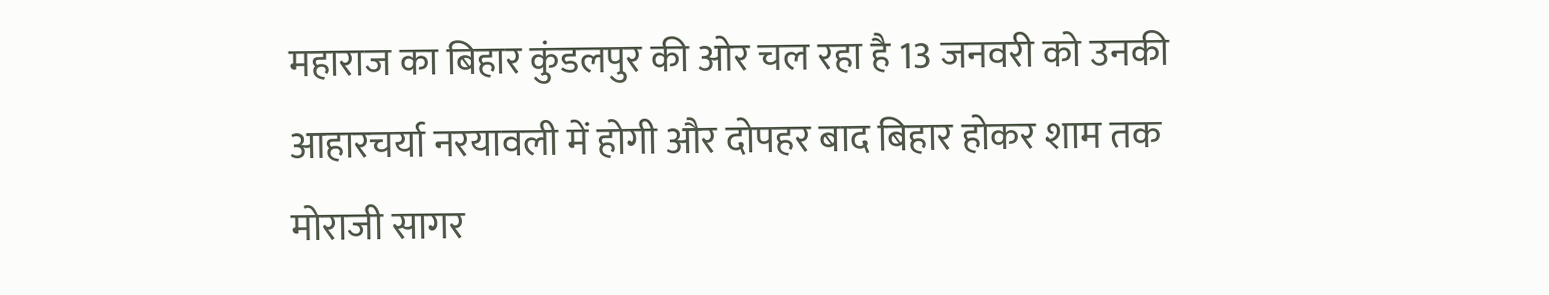महाराज का बिहार कुंडलपुर की ओर चल रहा है 13 जनवरी को उनकी आहारचर्या नरयावली में होगी और दोपहर बाद बिहार होकर शाम तक मोराजी सागर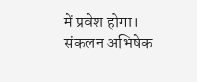में प्रवेश होगा।
संकलन अभिषेक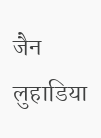जैन लुहाडिया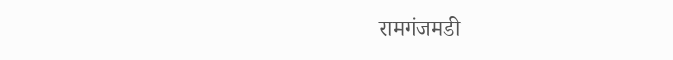रामगंजमडी